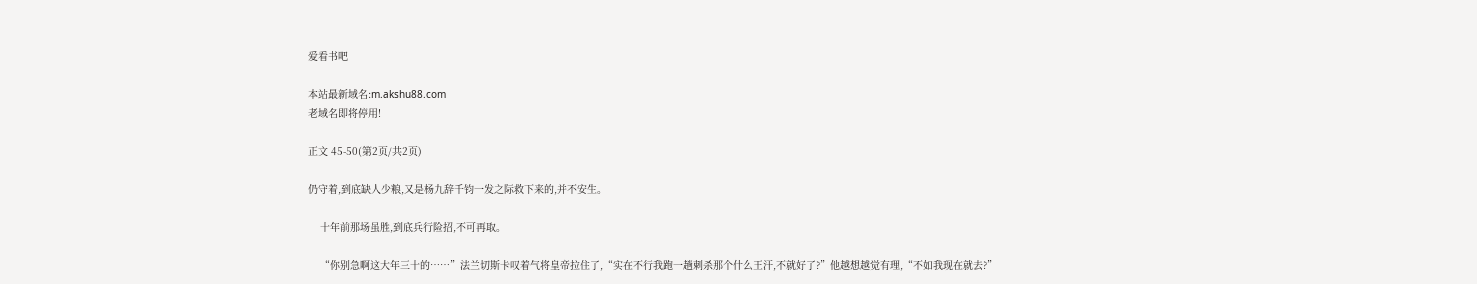爱看书吧

本站最新域名:m.akshu88.com
老域名即将停用!

正文 45-50(第2页/共2页)

仍守着,到底缺人少粮,又是杨九辞千钧一发之际救下来的,并不安生。

    十年前那场虽胜,到底兵行险招,不可再取。

    “你别急啊这大年三十的……”法兰切斯卡叹着气将皇帝拉住了,“实在不行我跑一趟刺杀那个什么王汗,不就好了?”他越想越觉有理,“不如我现在就去?”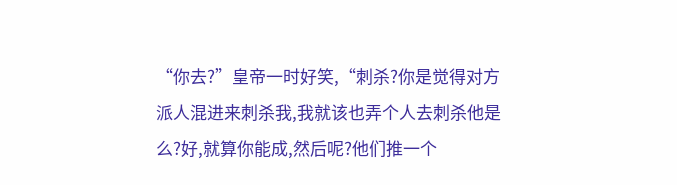“你去?”皇帝一时好笑,“刺杀?你是觉得对方派人混进来刺杀我,我就该也弄个人去刺杀他是么?好,就算你能成,然后呢?他们推一个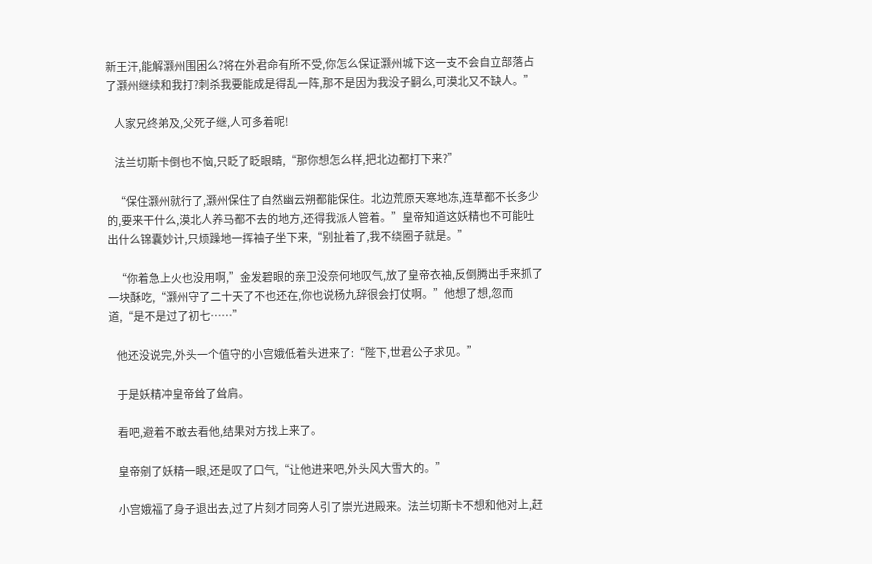新王汗,能解灏州围困么?将在外君命有所不受,你怎么保证灏州城下这一支不会自立部落占了灏州继续和我打?刺杀我要能成是得乱一阵,那不是因为我没子嗣么,可漠北又不缺人。”

    人家兄终弟及,父死子继,人可多着呢!

    法兰切斯卡倒也不恼,只眨了眨眼睛,“那你想怎么样,把北边都打下来?”

    “保住灏州就行了,灏州保住了自然幽云朔都能保住。北边荒原天寒地冻,连草都不长多少的,要来干什么,漠北人养马都不去的地方,还得我派人管着。”皇帝知道这妖精也不可能吐出什么锦囊妙计,只烦躁地一挥袖子坐下来,“别扯着了,我不绕圈子就是。”

    “你着急上火也没用啊,”金发碧眼的亲卫没奈何地叹气,放了皇帝衣袖,反倒腾出手来抓了一块酥吃,“灏州守了二十天了不也还在,你也说杨九辞很会打仗啊。”他想了想,忽而道,“是不是过了初七……”

    他还没说完,外头一个值守的小宫娥低着头进来了:“陛下,世君公子求见。”

    于是妖精冲皇帝耸了耸肩。

    看吧,避着不敢去看他,结果对方找上来了。

    皇帝剜了妖精一眼,还是叹了口气,“让他进来吧,外头风大雪大的。”

    小宫娥福了身子退出去,过了片刻才同旁人引了崇光进殿来。法兰切斯卡不想和他对上,赶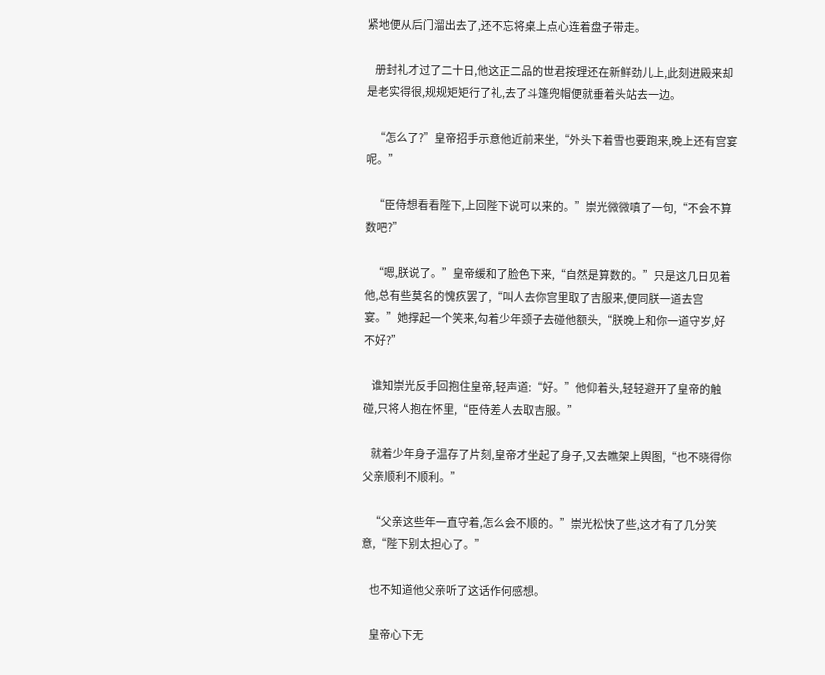紧地便从后门溜出去了,还不忘将桌上点心连着盘子带走。

    册封礼才过了二十日,他这正二品的世君按理还在新鲜劲儿上,此刻进殿来却是老实得很,规规矩矩行了礼,去了斗篷兜帽便就垂着头站去一边。

    “怎么了?”皇帝招手示意他近前来坐,“外头下着雪也要跑来,晚上还有宫宴呢。”

    “臣侍想看看陛下,上回陛下说可以来的。”崇光微微嗔了一句,“不会不算数吧?”

    “嗯,朕说了。”皇帝缓和了脸色下来,“自然是算数的。”只是这几日见着他,总有些莫名的愧疚罢了,“叫人去你宫里取了吉服来,便同朕一道去宫宴。”她撑起一个笑来,勾着少年颈子去碰他额头,“朕晚上和你一道守岁,好不好?”

    谁知崇光反手回抱住皇帝,轻声道:“好。”他仰着头,轻轻避开了皇帝的触碰,只将人抱在怀里,“臣侍差人去取吉服。”

    就着少年身子温存了片刻,皇帝才坐起了身子,又去瞧架上舆图,“也不晓得你父亲顺利不顺利。”

    “父亲这些年一直守着,怎么会不顺的。”崇光松快了些,这才有了几分笑意,“陛下别太担心了。”

    也不知道他父亲听了这话作何感想。

    皇帝心下无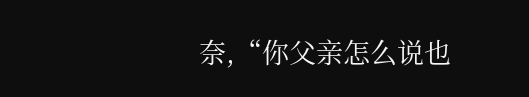奈,“你父亲怎么说也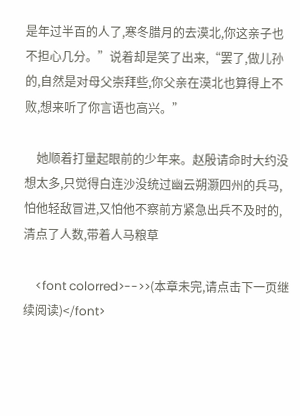是年过半百的人了,寒冬腊月的去漠北,你这亲子也不担心几分。”说着却是笑了出来,“罢了,做儿孙的,自然是对母父崇拜些,你父亲在漠北也算得上不败,想来听了你言语也高兴。”

    她顺着打量起眼前的少年来。赵殷请命时大约没想太多,只觉得白连沙没统过幽云朔灏四州的兵马,怕他轻敌冒进,又怕他不察前方紧急出兵不及时的,清点了人数,带着人马粮草

    <font colorred>-->>(本章未完,请点击下一页继续阅读)</font>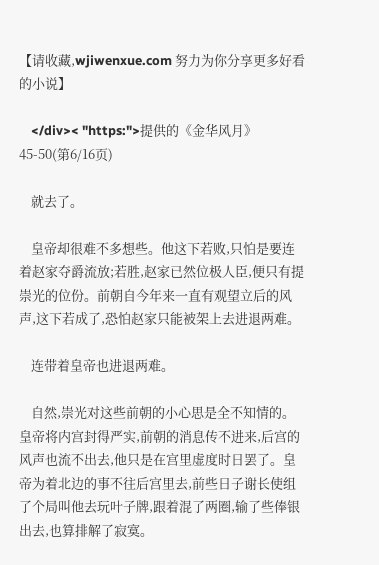【请收藏,wjiwenxue.com 努力为你分享更多好看的小说】

    </div>< "https:">提供的《金华风月》 45-50(第6/16页)

    就去了。

    皇帝却很难不多想些。他这下若败,只怕是要连着赵家夺爵流放;若胜,赵家已然位极人臣,便只有提崇光的位份。前朝自今年来一直有观望立后的风声,这下若成了,恐怕赵家只能被架上去进退两难。

    连带着皇帝也进退两难。

    自然,崇光对这些前朝的小心思是全不知情的。皇帝将内宫封得严实,前朝的消息传不进来,后宫的风声也流不出去,他只是在宫里虚度时日罢了。皇帝为着北边的事不往后宫里去,前些日子谢长使组了个局叫他去玩叶子牌,跟着混了两圈,输了些俸银出去,也算排解了寂寞。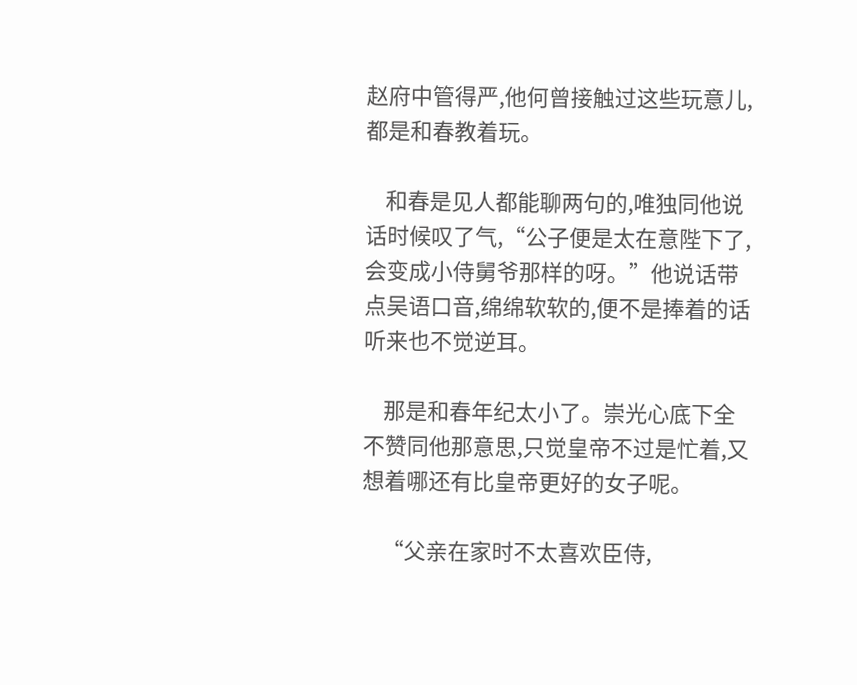赵府中管得严,他何曾接触过这些玩意儿,都是和春教着玩。

    和春是见人都能聊两句的,唯独同他说话时候叹了气,“公子便是太在意陛下了,会变成小侍舅爷那样的呀。”他说话带点吴语口音,绵绵软软的,便不是捧着的话听来也不觉逆耳。

    那是和春年纪太小了。崇光心底下全不赞同他那意思,只觉皇帝不过是忙着,又想着哪还有比皇帝更好的女子呢。

    “父亲在家时不太喜欢臣侍,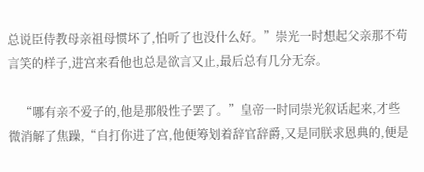总说臣侍教母亲祖母惯坏了,怕听了也没什么好。”崇光一时想起父亲那不苟言笑的样子,进宫来看他也总是欲言又止,最后总有几分无奈。

    “哪有亲不爱子的,他是那般性子罢了。”皇帝一时同崇光叙话起来,才些微消解了焦躁,“自打你进了宫,他便筹划着辞官辞爵,又是同朕求恩典的,便是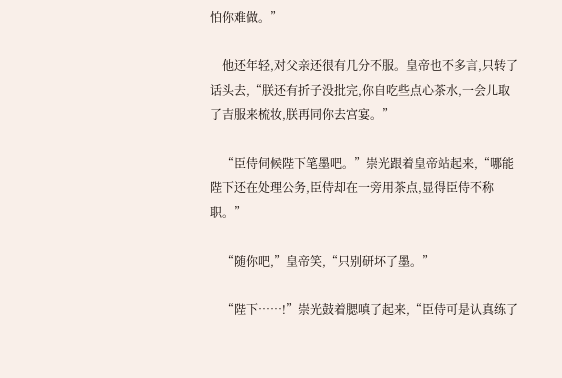怕你难做。”

    他还年轻,对父亲还很有几分不服。皇帝也不多言,只转了话头去,“朕还有折子没批完,你自吃些点心茶水,一会儿取了吉服来梳妆,朕再同你去宫宴。”

    “臣侍伺候陛下笔墨吧。”崇光跟着皇帝站起来,“哪能陛下还在处理公务,臣侍却在一旁用茶点,显得臣侍不称职。”

    “随你吧,”皇帝笑,“只别研坏了墨。”

    “陛下……!”崇光鼓着腮嗔了起来,“臣侍可是认真练了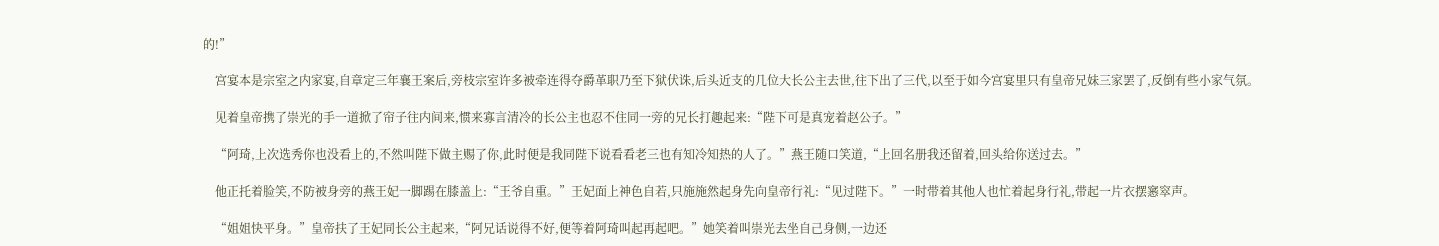的!”

    宫宴本是宗室之内家宴,自章定三年襄王案后,旁枝宗室许多被牵连得夺爵革职乃至下狱伏诛,后头近支的几位大长公主去世,往下出了三代,以至于如今宫宴里只有皇帝兄妹三家罢了,反倒有些小家气氛。

    见着皇帝携了崇光的手一道掀了帘子往内间来,惯来寡言清冷的长公主也忍不住同一旁的兄长打趣起来:“陛下可是真宠着赵公子。”

    “阿琦,上次选秀你也没看上的,不然叫陛下做主赐了你,此时便是我同陛下说看看老三也有知冷知热的人了。”燕王随口笑道,“上回名册我还留着,回头给你送过去。”

    他正托着脸笑,不防被身旁的燕王妃一脚踢在膝盖上:“王爷自重。”王妃面上神色自若,只施施然起身先向皇帝行礼:“见过陛下。”一时带着其他人也忙着起身行礼,带起一片衣摆窸窣声。

    “姐姐快平身。”皇帝扶了王妃同长公主起来,“阿兄话说得不好,便等着阿琦叫起再起吧。”她笑着叫崇光去坐自己身侧,一边还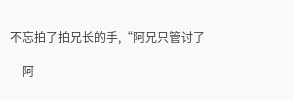不忘拍了拍兄长的手,“阿兄只管讨了

    阿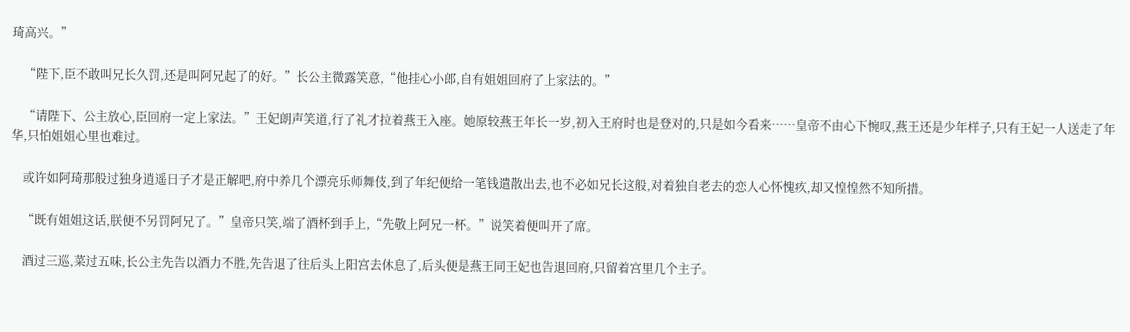琦高兴。”

    “陛下,臣不敢叫兄长久罚,还是叫阿兄起了的好。”长公主微露笑意,“他挂心小郎,自有姐姐回府了上家法的。”

    “请陛下、公主放心,臣回府一定上家法。”王妃朗声笑道,行了礼才拉着燕王入座。她原较燕王年长一岁,初入王府时也是登对的,只是如今看来……皇帝不由心下惋叹,燕王还是少年样子,只有王妃一人送走了年华,只怕姐姐心里也难过。

    或许如阿琦那般过独身逍遥日子才是正解吧,府中养几个漂亮乐师舞伎,到了年纪便给一笔钱遣散出去,也不必如兄长这般,对着独自老去的恋人心怀愧疚,却又惶惶然不知所措。

    “既有姐姐这话,朕便不另罚阿兄了。”皇帝只笑,端了酒杯到手上,“先敬上阿兄一杯。”说笑着便叫开了席。

    酒过三巡,菜过五味,长公主先告以酒力不胜,先告退了往后头上阳宫去休息了,后头便是燕王同王妃也告退回府,只留着宫里几个主子。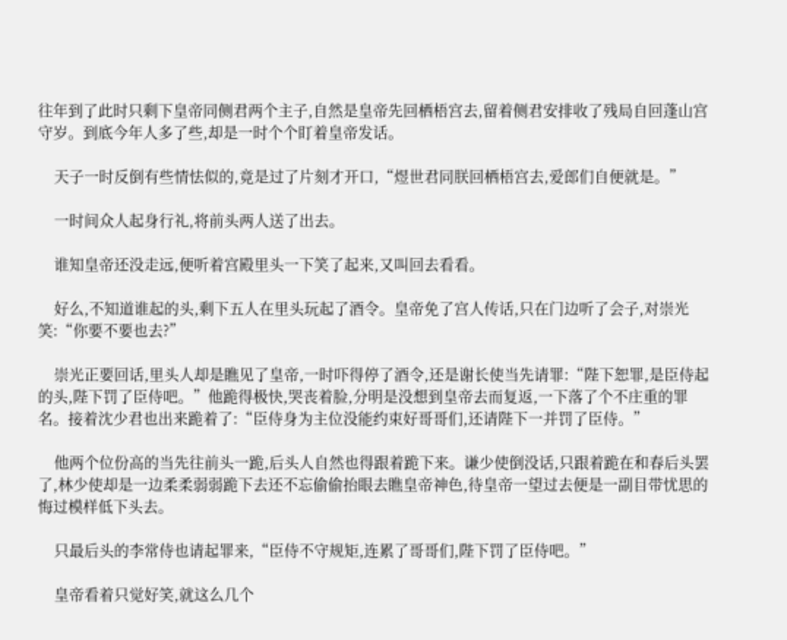往年到了此时只剩下皇帝同侧君两个主子,自然是皇帝先回栖梧宫去,留着侧君安排收了残局自回蓬山宫守岁。到底今年人多了些,却是一时个个盯着皇帝发话。

    天子一时反倒有些情怯似的,竟是过了片刻才开口,“煜世君同朕回栖梧宫去,爱郎们自便就是。”

    一时间众人起身行礼,将前头两人送了出去。

    谁知皇帝还没走远,便听着宫殿里头一下笑了起来,又叫回去看看。

    好么,不知道谁起的头,剩下五人在里头玩起了酒令。皇帝免了宫人传话,只在门边听了会子,对崇光笑:“你要不要也去?”

    崇光正要回话,里头人却是瞧见了皇帝,一时吓得停了酒令,还是谢长使当先请罪:“陛下恕罪,是臣侍起的头,陛下罚了臣侍吧。”他跪得极快,哭丧着脸,分明是没想到皇帝去而复返,一下落了个不庄重的罪名。接着沈少君也出来跪着了:“臣侍身为主位没能约束好哥哥们,还请陛下一并罚了臣侍。”

    他两个位份高的当先往前头一跪,后头人自然也得跟着跪下来。谦少使倒没话,只跟着跪在和春后头罢了,林少使却是一边柔柔弱弱跪下去还不忘偷偷抬眼去瞧皇帝神色,待皇帝一望过去便是一副目带忧思的悔过模样低下头去。

    只最后头的李常侍也请起罪来,“臣侍不守规矩,连累了哥哥们,陛下罚了臣侍吧。”

    皇帝看着只觉好笑,就这么几个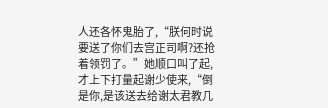人还各怀鬼胎了,“朕何时说要送了你们去宫正司啊?还抢着领罚了。”她顺口叫了起,才上下打量起谢少使来,“倒是你,是该送去给谢太君教几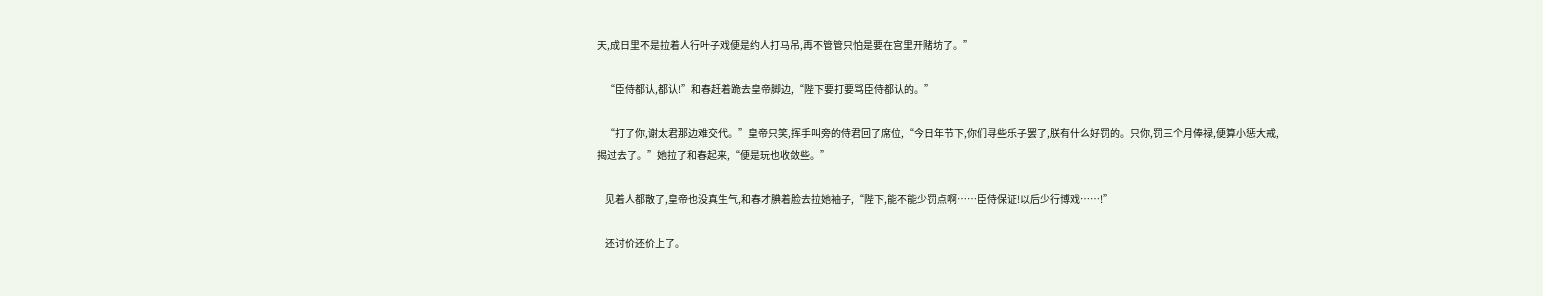天,成日里不是拉着人行叶子戏便是约人打马吊,再不管管只怕是要在宫里开赌坊了。”

    “臣侍都认,都认!”和春赶着跪去皇帝脚边,“陛下要打要骂臣侍都认的。”

    “打了你,谢太君那边难交代。”皇帝只笑,挥手叫旁的侍君回了席位,“今日年节下,你们寻些乐子罢了,朕有什么好罚的。只你,罚三个月俸禄,便算小惩大戒,揭过去了。”她拉了和春起来,“便是玩也收敛些。”

    见着人都散了,皇帝也没真生气,和春才腆着脸去拉她袖子,“陛下,能不能少罚点啊……臣侍保证!以后少行博戏……!”

    还讨价还价上了。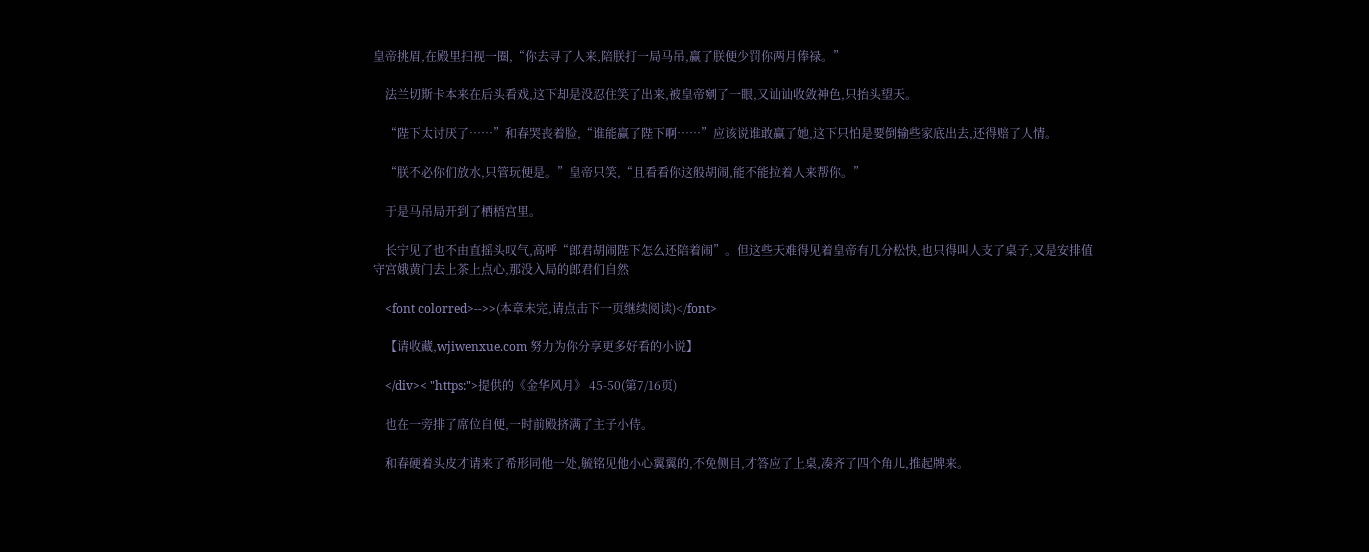皇帝挑眉,在殿里扫视一圈,“你去寻了人来,陪朕打一局马吊,赢了朕便少罚你两月俸禄。”

    法兰切斯卡本来在后头看戏,这下却是没忍住笑了出来,被皇帝剜了一眼,又讪讪收敛神色,只抬头望天。

    “陛下太讨厌了……”和春哭丧着脸,“谁能赢了陛下啊……”应该说谁敢赢了她,这下只怕是要倒输些家底出去,还得赔了人情。

    “朕不必你们放水,只管玩便是。”皇帝只笑,“且看看你这般胡闹,能不能拉着人来帮你。”

    于是马吊局开到了栖梧宫里。

    长宁见了也不由直摇头叹气,高呼“郎君胡闹陛下怎么还陪着闹”。但这些天难得见着皇帝有几分松快,也只得叫人支了桌子,又是安排值守宫娥黄门去上茶上点心,那没入局的郎君们自然

    <font colorred>-->>(本章未完,请点击下一页继续阅读)</font>

    【请收藏,wjiwenxue.com 努力为你分享更多好看的小说】

    </div>< "https:">提供的《金华风月》 45-50(第7/16页)

    也在一旁排了席位自便,一时前殿挤满了主子小侍。

    和春硬着头皮才请来了希形同他一处,毓铭见他小心翼翼的,不免侧目,才答应了上桌,凑齐了四个角儿,推起牌来。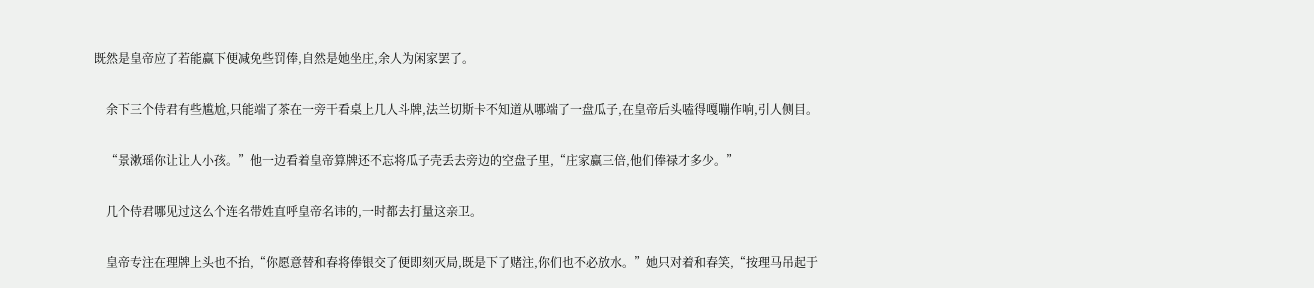既然是皇帝应了若能赢下便减免些罚俸,自然是她坐庄,余人为闲家罢了。

    余下三个侍君有些尴尬,只能端了茶在一旁干看桌上几人斗牌,法兰切斯卡不知道从哪端了一盘瓜子,在皇帝后头嗑得嘎嘣作响,引人侧目。

    “景漱瑶你让让人小孩。”他一边看着皇帝算牌还不忘将瓜子壳丢去旁边的空盘子里,“庄家赢三倍,他们俸禄才多少。”

    几个侍君哪见过这么个连名带姓直呼皇帝名讳的,一时都去打量这亲卫。

    皇帝专注在理牌上头也不抬,“你愿意替和春将俸银交了便即刻灭局,既是下了赌注,你们也不必放水。”她只对着和春笑,“按理马吊起于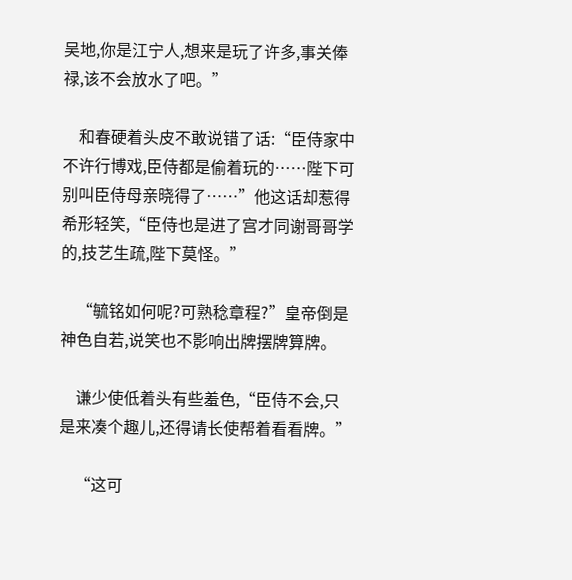吴地,你是江宁人,想来是玩了许多,事关俸禄,该不会放水了吧。”

    和春硬着头皮不敢说错了话:“臣侍家中不许行博戏,臣侍都是偷着玩的……陛下可别叫臣侍母亲晓得了……”他这话却惹得希形轻笑,“臣侍也是进了宫才同谢哥哥学的,技艺生疏,陛下莫怪。”

    “毓铭如何呢?可熟稔章程?”皇帝倒是神色自若,说笑也不影响出牌摆牌算牌。

    谦少使低着头有些羞色,“臣侍不会,只是来凑个趣儿,还得请长使帮着看看牌。”

    “这可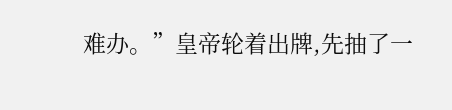难办。”皇帝轮着出牌,先抽了一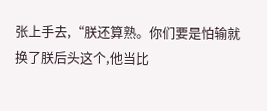张上手去,“朕还算熟。你们要是怕输就换了朕后头这个,他当比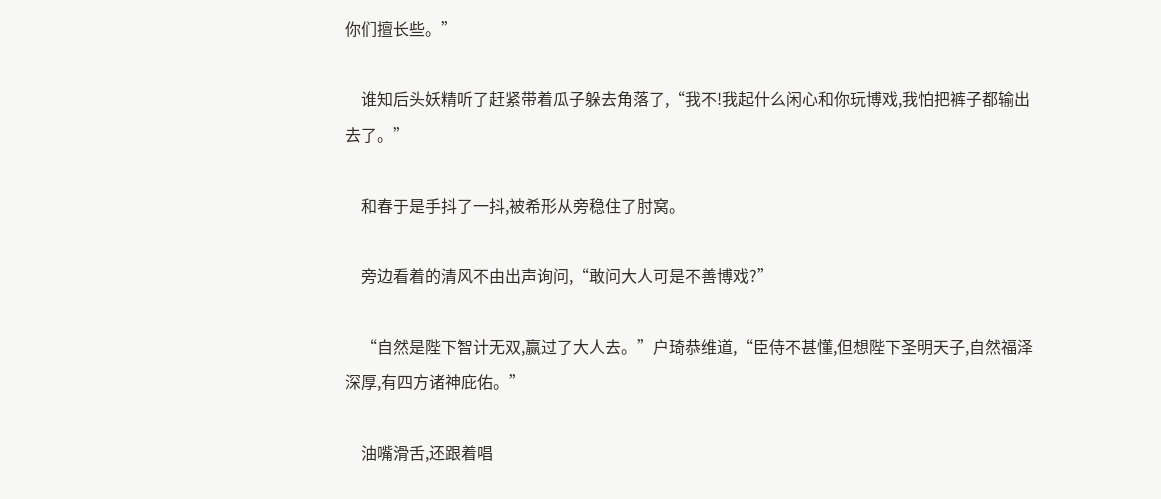你们擅长些。”

    谁知后头妖精听了赶紧带着瓜子躲去角落了,“我不!我起什么闲心和你玩博戏,我怕把裤子都输出去了。”

    和春于是手抖了一抖,被希形从旁稳住了肘窝。

    旁边看着的清风不由出声询问,“敢问大人可是不善博戏?”

    “自然是陛下智计无双,赢过了大人去。”户琦恭维道,“臣侍不甚懂,但想陛下圣明天子,自然福泽深厚,有四方诸神庇佑。”

    油嘴滑舌,还跟着唱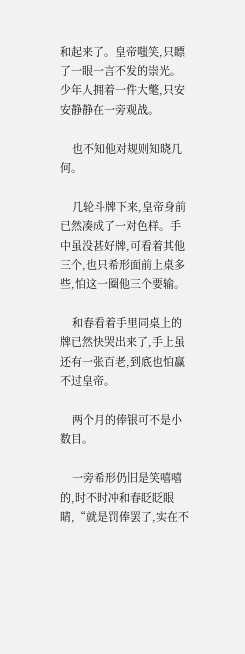和起来了。皇帝嗤笑,只瞟了一眼一言不发的崇光。少年人拥着一件大氅,只安安静静在一旁观战。

    也不知他对规则知晓几何。

    几轮斗牌下来,皇帝身前已然凑成了一对色样。手中虽没甚好牌,可看着其他三个,也只希形面前上桌多些,怕这一圈他三个要输。

    和春看着手里同桌上的牌已然快哭出来了,手上虽还有一张百老,到底也怕赢不过皇帝。

    两个月的俸银可不是小数目。

    一旁希形仍旧是笑嘻嘻的,时不时冲和春眨眨眼睛,“就是罚俸罢了,实在不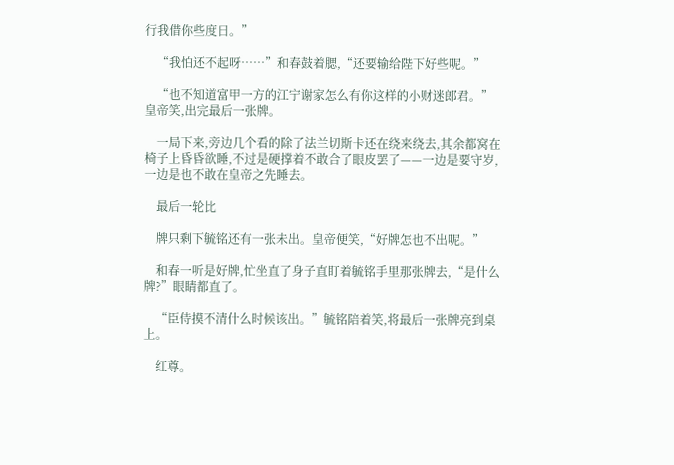行我借你些度日。”

    “我怕还不起呀……”和春鼓着腮,“还要输给陛下好些呢。”

    “也不知道富甲一方的江宁谢家怎么有你这样的小财迷郎君。”皇帝笑,出完最后一张牌。

    一局下来,旁边几个看的除了法兰切斯卡还在绕来绕去,其余都窝在椅子上昏昏欲睡,不过是硬撑着不敢合了眼皮罢了——一边是要守岁,一边是也不敢在皇帝之先睡去。

    最后一轮比

    牌只剩下毓铭还有一张未出。皇帝便笑,“好牌怎也不出呢。”

    和春一听是好牌,忙坐直了身子直盯着毓铭手里那张牌去,“是什么牌?”眼睛都直了。

    “臣侍摸不清什么时候该出。”毓铭陪着笑,将最后一张牌亮到桌上。

    红尊。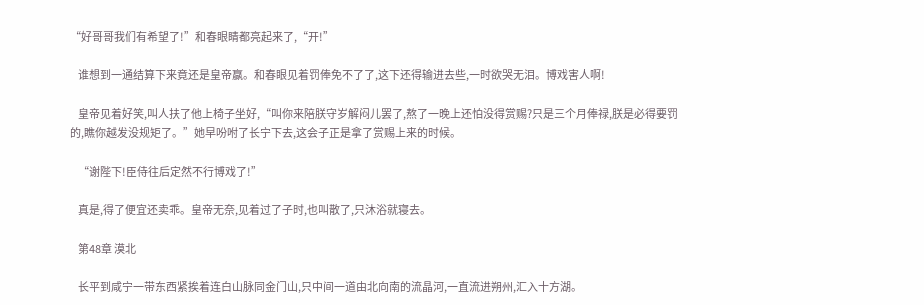“好哥哥我们有希望了!”和春眼睛都亮起来了,“开!”

    谁想到一通结算下来竟还是皇帝赢。和春眼见着罚俸免不了了,这下还得输进去些,一时欲哭无泪。博戏害人啊!

    皇帝见着好笑,叫人扶了他上椅子坐好,“叫你来陪朕守岁解闷儿罢了,熬了一晚上还怕没得赏赐?只是三个月俸禄,朕是必得要罚的,瞧你越发没规矩了。”她早吩咐了长宁下去,这会子正是拿了赏赐上来的时候。

    “谢陛下!臣侍往后定然不行博戏了!”

    真是,得了便宜还卖乖。皇帝无奈,见着过了子时,也叫散了,只沐浴就寝去。

    第48章 漠北

    长平到咸宁一带东西紧挨着连白山脉同金门山,只中间一道由北向南的流晶河,一直流进朔州,汇入十方湖。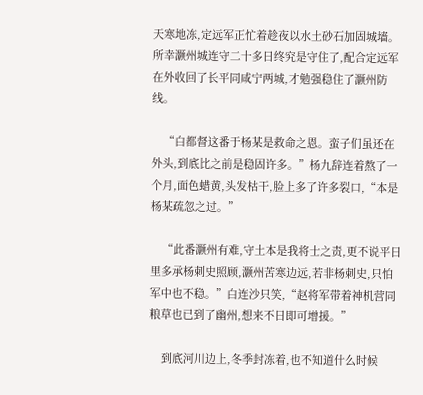天寒地冻,定远军正忙着趁夜以水土砂石加固城墙。所幸灏州城连守二十多日终究是守住了,配合定远军在外收回了长平同咸宁两城,才勉强稳住了灏州防线。

    “白都督这番于杨某是救命之恩。蛮子们虽还在外头,到底比之前是稳固许多。”杨九辞连着熬了一个月,面色蜡黄,头发枯干,脸上多了许多裂口,“本是杨某疏忽之过。”

    “此番灏州有难,守土本是我将士之责,更不说平日里多承杨刺史照顾,灏州苦寒边远,若非杨刺史,只怕军中也不稳。”白连沙只笑,“赵将军带着神机营同粮草也已到了幽州,想来不日即可增援。”

    到底河川边上,冬季封冻着,也不知道什么时候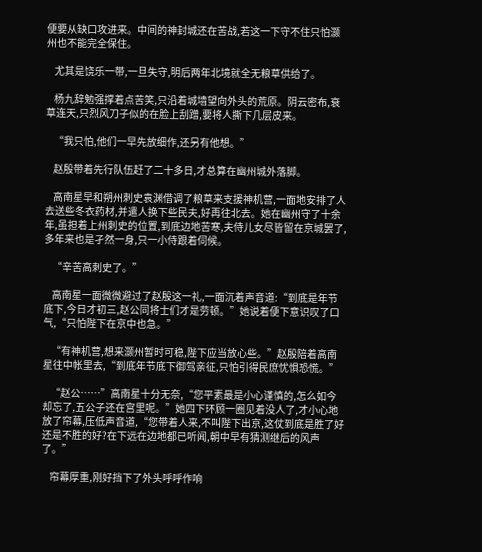便要从缺口攻进来。中间的神封城还在苦战,若这一下守不住只怕灏州也不能完全保住。

    尤其是饶乐一带,一旦失守,明后两年北境就全无粮草供给了。

    杨九辞勉强撑着点苦笑,只沿着城墙望向外头的荒原。阴云密布,衰草连天,只烈风刀子似的在脸上刮蹭,要将人撕下几层皮来。

    “我只怕,他们一早先放细作,还另有他想。”

    赵殷带着先行队伍赶了二十多日,才总算在幽州城外落脚。

    高南星早和朔州刺史袁渊借调了粮草来支援神机营,一面地安排了人去送些冬衣药材,并遣人换下些民夫,好再往北去。她在幽州守了十余年,虽担着上州刺史的位置,到底边地苦寒,夫侍儿女尽皆留在京城罢了,多年来也是孑然一身,只一小侍跟着伺候。

    “辛苦高刺史了。”

    高南星一面微微避过了赵殷这一礼,一面沉着声音道:“到底是年节底下,今日才初三,赵公同将士们才是劳顿。”她说着便下意识叹了口气,“只怕陛下在京中也急。”

    “有神机营,想来灏州暂时可稳,陛下应当放心些。”赵殷陪着高南星往中帐里去,“到底年节底下御驾亲征,只怕引得民庶忧惧恐慌。”

    “赵公……”高南星十分无奈,“您平素最是小心谨慎的,怎么如今却忘了,五公子还在宫里呢。”她四下环顾一圈见着没人了,才小心地放了帘幕,压低声音道,“您带着人来,不叫陛下出京,这仗到底是胜了好还是不胜的好?在下远在边地都已听闻,朝中早有猜测继后的风声了。”

    帘幕厚重,刚好挡下了外头呼呼作响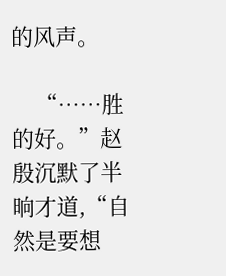的风声。

    “……胜的好。”赵殷沉默了半晌才道,“自然是要想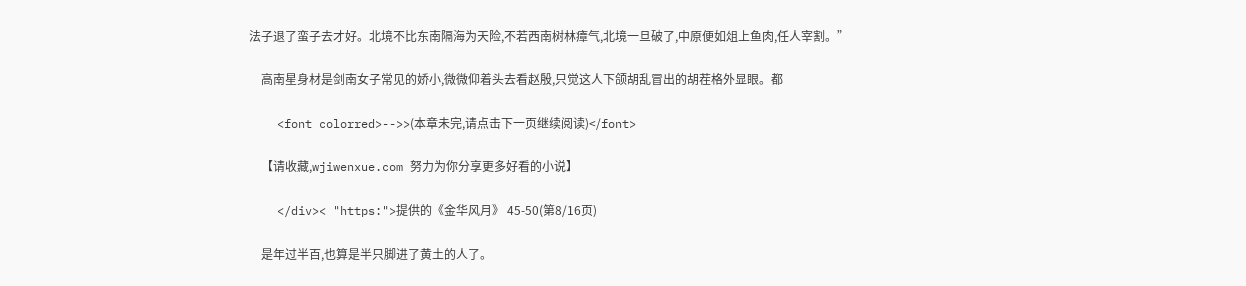法子退了蛮子去才好。北境不比东南隔海为天险,不若西南树林瘴气,北境一旦破了,中原便如俎上鱼肉,任人宰割。”

    高南星身材是剑南女子常见的娇小,微微仰着头去看赵殷,只觉这人下颌胡乱冒出的胡茬格外显眼。都

    <font colorred>-->>(本章未完,请点击下一页继续阅读)</font>

    【请收藏,wjiwenxue.com 努力为你分享更多好看的小说】

    </div>< "https:">提供的《金华风月》 45-50(第8/16页)

    是年过半百,也算是半只脚进了黄土的人了。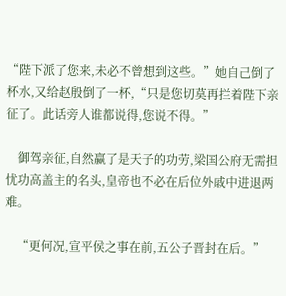“陛下派了您来,未必不曾想到这些。”她自己倒了杯水,又给赵殷倒了一杯,“只是您切莫再拦着陛下亲征了。此话旁人谁都说得,您说不得。”

    御驾亲征,自然赢了是天子的功劳,梁国公府无需担忧功高盖主的名头,皇帝也不必在后位外戚中进退两难。

    “更何况,宣平侯之事在前,五公子晋封在后。”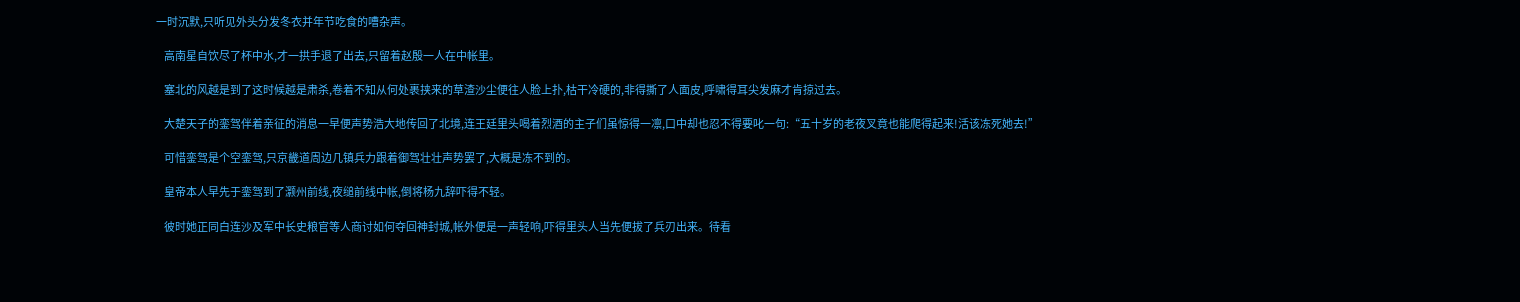一时沉默,只听见外头分发冬衣并年节吃食的嘈杂声。

    高南星自饮尽了杯中水,才一拱手退了出去,只留着赵殷一人在中帐里。

    塞北的风越是到了这时候越是肃杀,卷着不知从何处裹挟来的草渣沙尘便往人脸上扑,枯干冷硬的,非得撕了人面皮,呼啸得耳尖发麻才肯掠过去。

    大楚天子的銮驾伴着亲征的消息一早便声势浩大地传回了北境,连王廷里头喝着烈酒的主子们虽惊得一凛,口中却也忍不得要叱一句:“五十岁的老夜叉竟也能爬得起来!活该冻死她去!”

    可惜銮驾是个空銮驾,只京畿道周边几镇兵力跟着御驾壮壮声势罢了,大概是冻不到的。

    皇帝本人早先于銮驾到了灏州前线,夜缒前线中帐,倒将杨九辞吓得不轻。

    彼时她正同白连沙及军中长史粮官等人商讨如何夺回神封城,帐外便是一声轻响,吓得里头人当先便拔了兵刃出来。待看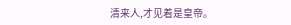清来人,才见着是皇帝。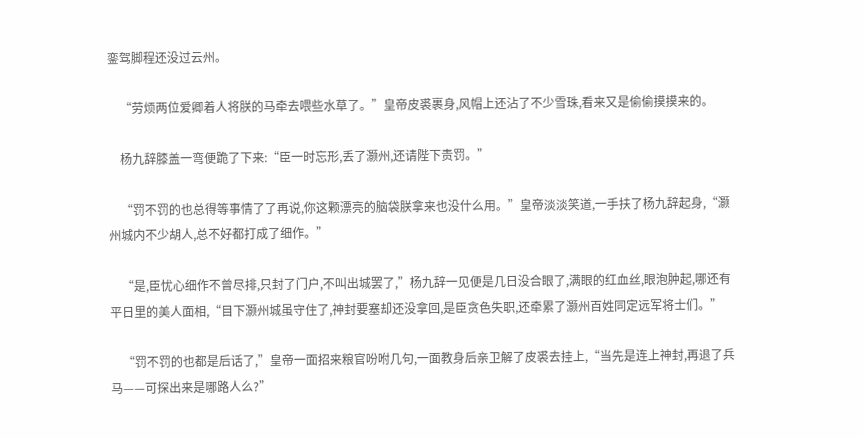銮驾脚程还没过云州。

    “劳烦两位爱卿着人将朕的马牵去喂些水草了。”皇帝皮裘裹身,风帽上还沾了不少雪珠,看来又是偷偷摸摸来的。

    杨九辞膝盖一弯便跪了下来:“臣一时忘形,丢了灏州,还请陛下责罚。”

    “罚不罚的也总得等事情了了再说,你这颗漂亮的脑袋朕拿来也没什么用。”皇帝淡淡笑道,一手扶了杨九辞起身,“灏州城内不少胡人,总不好都打成了细作。”

    “是,臣忧心细作不曾尽排,只封了门户,不叫出城罢了,”杨九辞一见便是几日没合眼了,满眼的红血丝,眼泡肿起,哪还有平日里的美人面相,“目下灏州城虽守住了,神封要塞却还没拿回,是臣贪色失职,还牵累了灏州百姓同定远军将士们。”

    “罚不罚的也都是后话了,”皇帝一面招来粮官吩咐几句,一面教身后亲卫解了皮裘去挂上,“当先是连上神封,再退了兵马——可探出来是哪路人么?”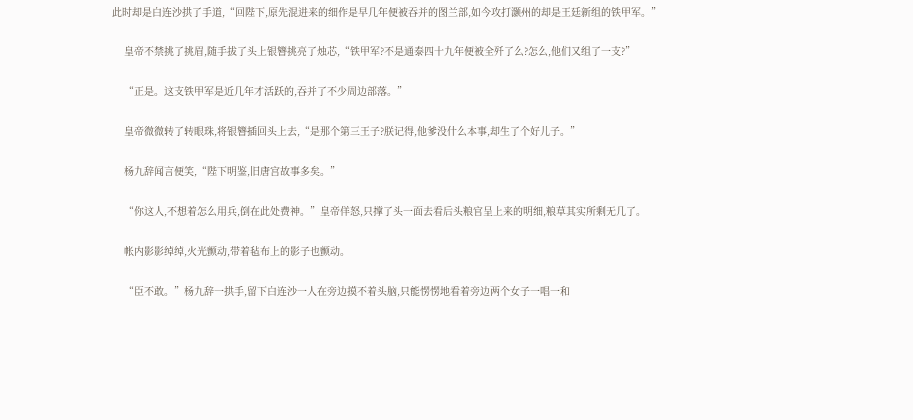此时却是白连沙拱了手道,“回陛下,原先混进来的细作是早几年便被吞并的图兰部,如今攻打灏州的却是王廷新组的铁甲军。”

    皇帝不禁挑了挑眉,随手拔了头上银簪挑亮了烛芯,“铁甲军?不是通泰四十九年便被全歼了么?怎么,他们又组了一支?”

    “正是。这支铁甲军是近几年才活跃的,吞并了不少周边部落。”

    皇帝微微转了转眼珠,将银簪插回头上去,“是那个第三王子?朕记得,他爹没什么本事,却生了个好儿子。”

    杨九辞闻言便笑,“陛下明鉴,旧唐宫故事多矣。”

    “你这人,不想着怎么用兵,倒在此处费神。”皇帝佯怒,只撑了头一面去看后头粮官呈上来的明细,粮草其实所剩无几了。

    帐内影影绰绰,火光颤动,带着毡布上的影子也颤动。

    “臣不敢。”杨九辞一拱手,留下白连沙一人在旁边摸不着头脑,只能愣愣地看着旁边两个女子一唱一和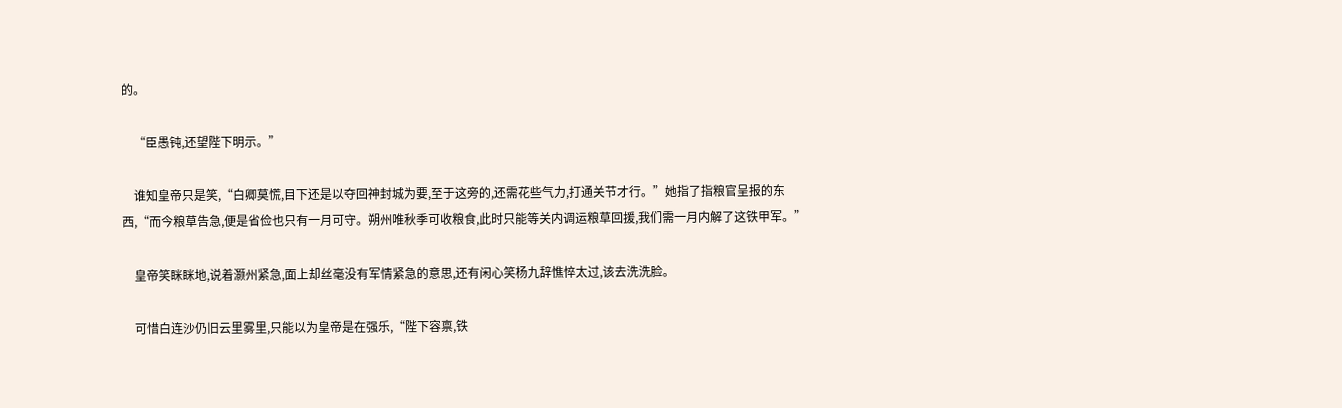的。

    “臣愚钝,还望陛下明示。”

    谁知皇帝只是笑,“白卿莫慌,目下还是以夺回神封城为要,至于这旁的,还需花些气力,打通关节才行。”她指了指粮官呈报的东西,“而今粮草告急,便是省俭也只有一月可守。朔州唯秋季可收粮食,此时只能等关内调运粮草回援,我们需一月内解了这铁甲军。”

    皇帝笑眯眯地,说着灏州紧急,面上却丝毫没有军情紧急的意思,还有闲心笑杨九辞憔悴太过,该去洗洗脸。

    可惜白连沙仍旧云里雾里,只能以为皇帝是在强乐,“陛下容禀,铁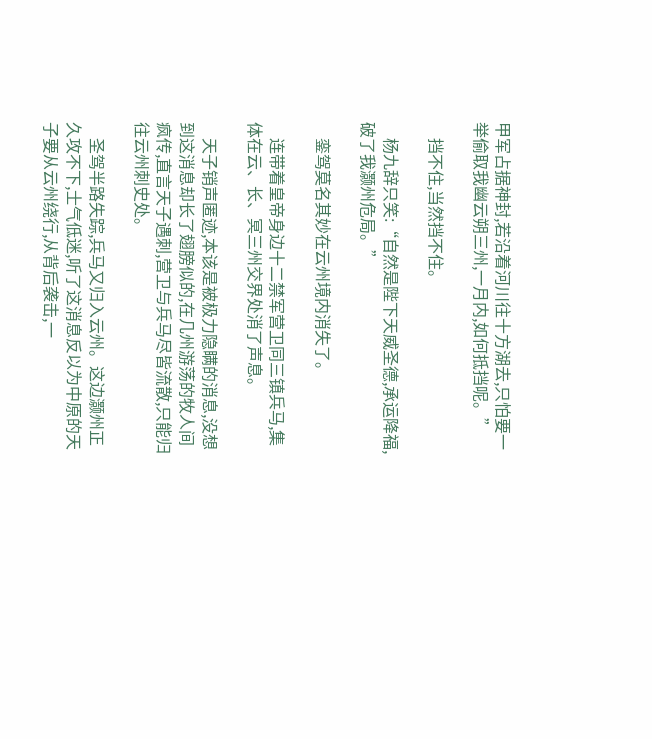甲军占据神封,若沿着河川往十方湖去,只怕要一举偷取我幽云朔三州,一月内,如何抵挡呢。”

    挡不住,当然挡不住。

    杨九辞只笑:“自然是陛下天威圣德,承运降福,破了我灏州危局。”

    銮驾莫名其妙在云州境内消失了。

    连带着皇帝身边十二禁军营卫同三镇兵马,集体在云、长、冥三州交界处消了声息。

    天子销声匿迹,本该是被极力隐瞒的消息,没想到这消息却长了翅膀似的,在几州游荡的牧人间疯传,直言天子遇刺,营卫与兵马尽皆流散,只能归往云州刺史处。

    圣驾半路失踪,兵马又归入云州。这边灏州正久攻不下,士气低迷,听了这消息反以为中原的天子要从云州绕行,从背后袭击,一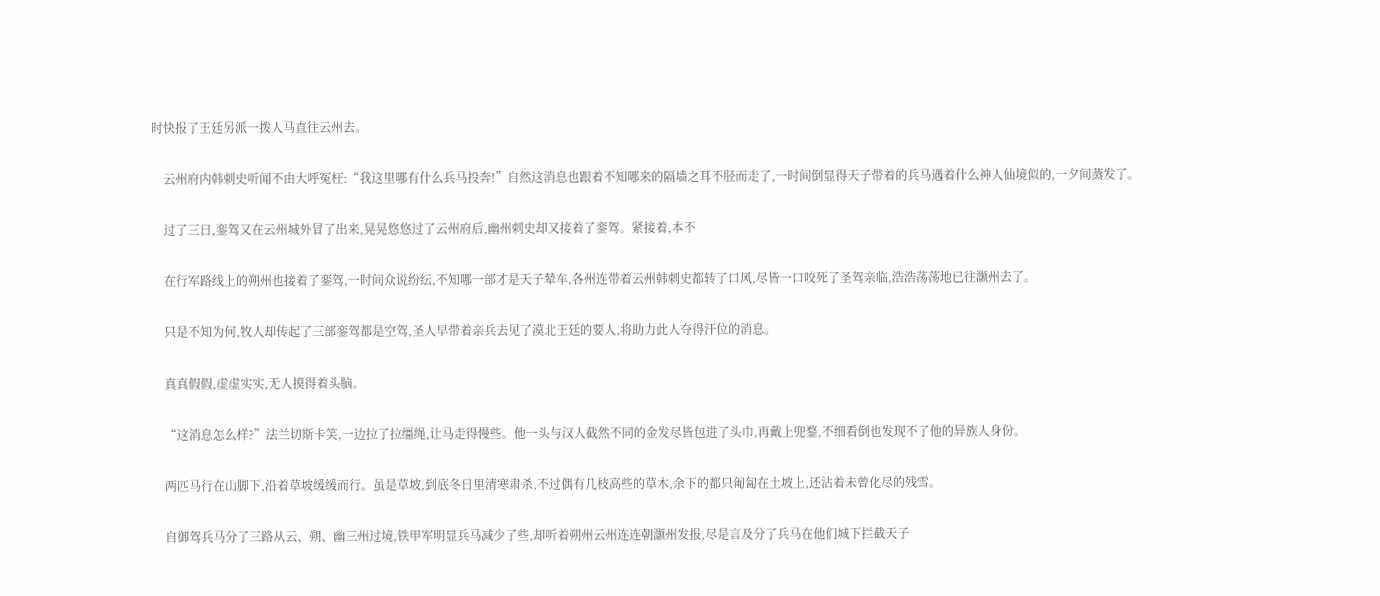时快报了王廷另派一拨人马直往云州去。

    云州府内韩刺史听闻不由大呼冤枉:“我这里哪有什么兵马投奔!”自然这消息也跟着不知哪来的隔墙之耳不胫而走了,一时间倒显得天子带着的兵马遇着什么神人仙境似的,一夕间蒸发了。

    过了三日,銮驾又在云州城外冒了出来,晃晃悠悠过了云州府后,幽州刺史却又接着了銮驾。紧接着,本不

    在行军路线上的朔州也接着了銮驾,一时间众说纷纭,不知哪一部才是天子辇车,各州连带着云州韩刺史都转了口风,尽皆一口咬死了圣驾亲临,浩浩荡荡地已往灏州去了。

    只是不知为何,牧人却传起了三部銮驾都是空驾,圣人早带着亲兵去见了漠北王廷的要人,将助力此人夺得汗位的消息。

    真真假假,虚虚实实,无人摸得着头脑。

    “这消息怎么样?”法兰切斯卡笑,一边拉了拉缰绳,让马走得慢些。他一头与汉人截然不同的金发尽皆包进了头巾,再戴上兜鍪,不细看倒也发现不了他的异族人身份。

    两匹马行在山脚下,沿着草坡缓缓而行。虽是草坡,到底冬日里清寒肃杀,不过偶有几枝高些的草木,余下的都只匍匐在土坡上,还沾着未曾化尽的残雪。

    自御驾兵马分了三路从云、朔、幽三州过境,铁甲军明显兵马减少了些,却听着朔州云州连连朝灏州发报,尽是言及分了兵马在他们城下拦截天子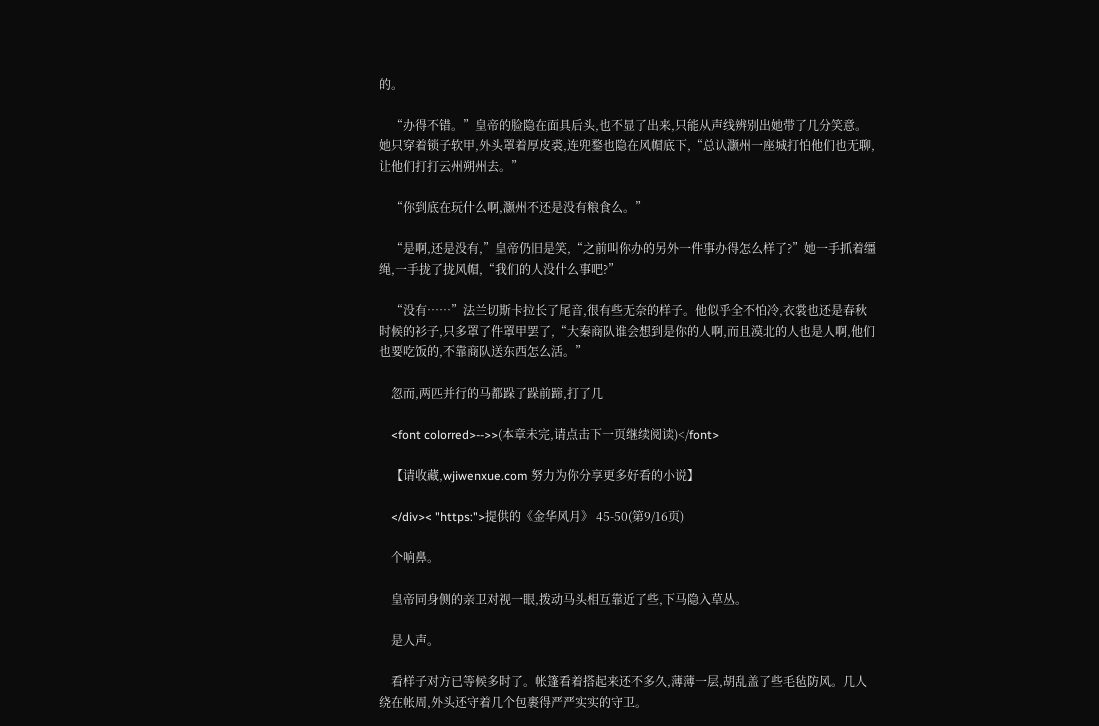的。

    “办得不错。”皇帝的脸隐在面具后头,也不显了出来,只能从声线辨别出她带了几分笑意。她只穿着锁子软甲,外头罩着厚皮裘,连兜鍪也隐在风帽底下,“总认灏州一座城打怕他们也无聊,让他们打打云州朔州去。”

    “你到底在玩什么啊,灏州不还是没有粮食么。”

    “是啊,还是没有,”皇帝仍旧是笑,“之前叫你办的另外一件事办得怎么样了?”她一手抓着缰绳,一手拢了拢风帽,“我们的人没什么事吧?”

    “没有……”法兰切斯卡拉长了尾音,很有些无奈的样子。他似乎全不怕冷,衣裳也还是春秋时候的衫子,只多罩了件罩甲罢了,“大秦商队谁会想到是你的人啊,而且漠北的人也是人啊,他们也要吃饭的,不靠商队送东西怎么活。”

    忽而,两匹并行的马都跺了跺前蹄,打了几

    <font colorred>-->>(本章未完,请点击下一页继续阅读)</font>

    【请收藏,wjiwenxue.com 努力为你分享更多好看的小说】

    </div>< "https:">提供的《金华风月》 45-50(第9/16页)

    个响鼻。

    皇帝同身侧的亲卫对视一眼,拨动马头相互靠近了些,下马隐入草丛。

    是人声。

    看样子对方已等候多时了。帐篷看着搭起来还不多久,薄薄一层,胡乱盖了些毛毡防风。几人绕在帐周,外头还守着几个包裹得严严实实的守卫。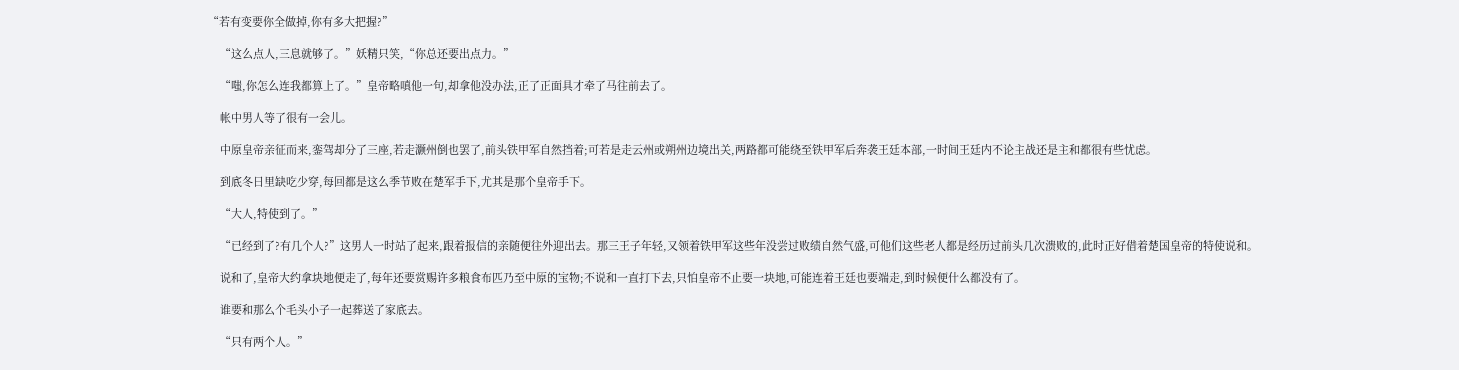“若有变要你全做掉,你有多大把握?”

    “这么点人,三息就够了。”妖精只笑,“你总还要出点力。”

    “嗤,你怎么连我都算上了。”皇帝略嗔他一句,却拿他没办法,正了正面具才牵了马往前去了。

    帐中男人等了很有一会儿。

    中原皇帝亲征而来,銮驾却分了三座,若走灏州倒也罢了,前头铁甲军自然挡着;可若是走云州或朔州边境出关,两路都可能绕至铁甲军后奔袭王廷本部,一时间王廷内不论主战还是主和都很有些忧虑。

    到底冬日里缺吃少穿,每回都是这么季节败在楚军手下,尤其是那个皇帝手下。

    “大人,特使到了。”

    “已经到了?有几个人?”这男人一时站了起来,跟着报信的亲随便往外迎出去。那三王子年轻,又领着铁甲军这些年没尝过败绩自然气盛,可他们这些老人都是经历过前头几次溃败的,此时正好借着楚国皇帝的特使说和。

    说和了,皇帝大约拿块地便走了,每年还要赏赐许多粮食布匹乃至中原的宝物;不说和一直打下去,只怕皇帝不止要一块地,可能连着王廷也要端走,到时候便什么都没有了。

    谁要和那么个毛头小子一起葬送了家底去。

    “只有两个人。”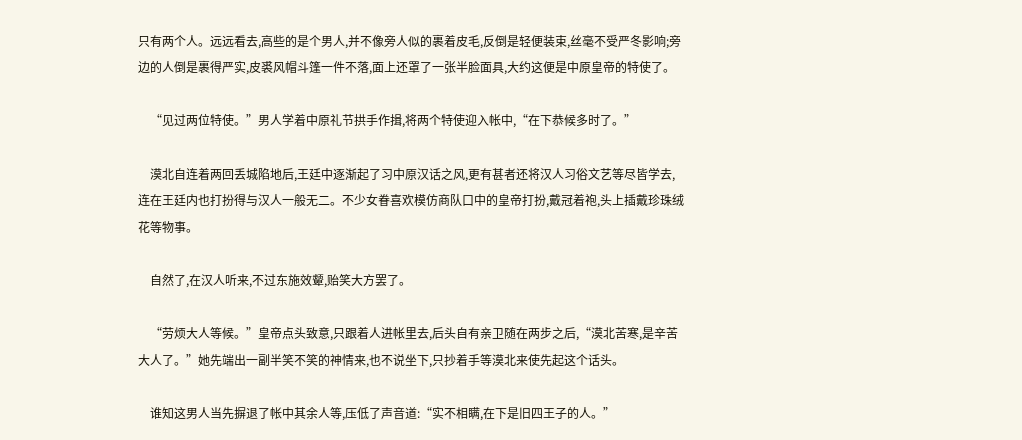只有两个人。远远看去,高些的是个男人,并不像旁人似的裹着皮毛,反倒是轻便装束,丝毫不受严冬影响;旁边的人倒是裹得严实,皮裘风帽斗篷一件不落,面上还罩了一张半脸面具,大约这便是中原皇帝的特使了。

    “见过两位特使。”男人学着中原礼节拱手作揖,将两个特使迎入帐中,“在下恭候多时了。”

    漠北自连着两回丢城陷地后,王廷中逐渐起了习中原汉话之风,更有甚者还将汉人习俗文艺等尽皆学去,连在王廷内也打扮得与汉人一般无二。不少女眷喜欢模仿商队口中的皇帝打扮,戴冠着袍,头上插戴珍珠绒花等物事。

    自然了,在汉人听来,不过东施效颦,贻笑大方罢了。

    “劳烦大人等候。”皇帝点头致意,只跟着人进帐里去,后头自有亲卫随在两步之后,“漠北苦寒,是辛苦大人了。”她先端出一副半笑不笑的神情来,也不说坐下,只抄着手等漠北来使先起这个话头。

    谁知这男人当先摒退了帐中其余人等,压低了声音道:“实不相瞒,在下是旧四王子的人。”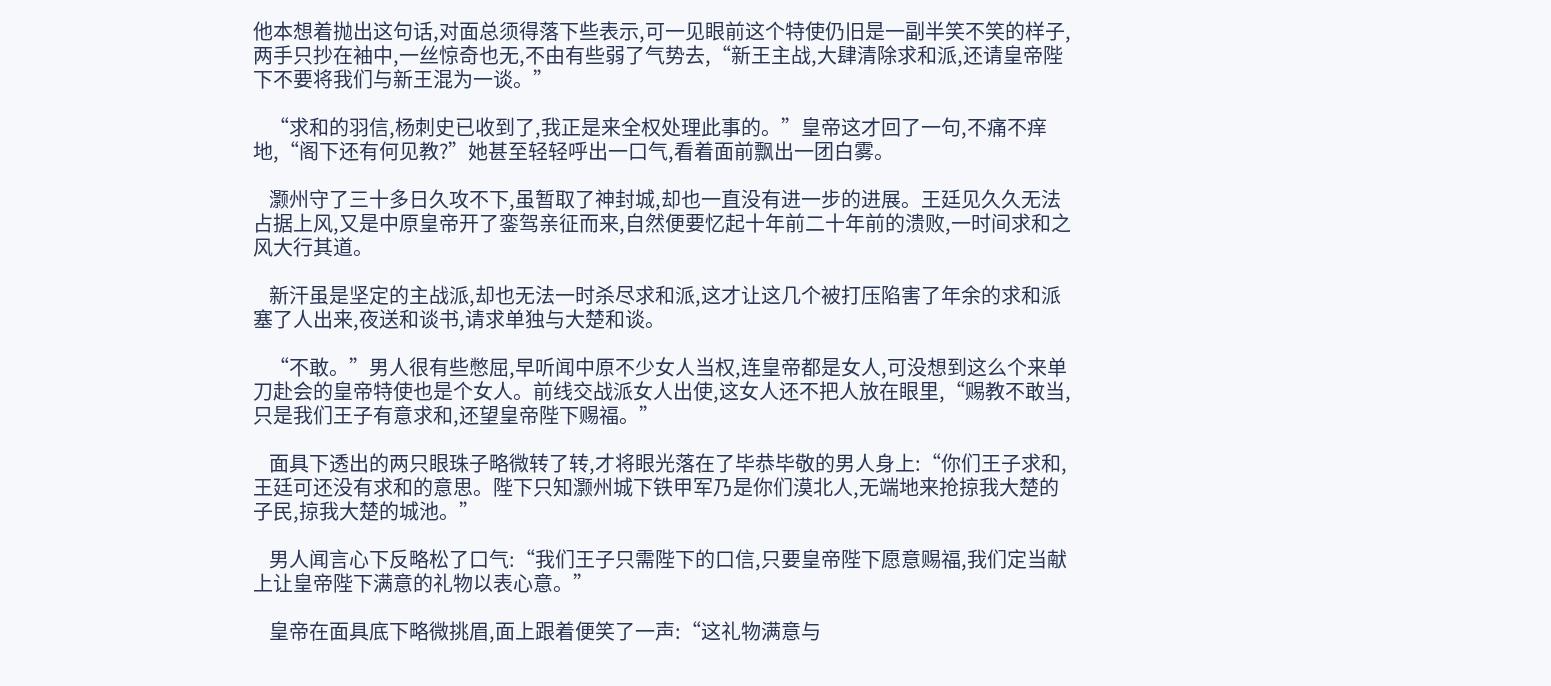他本想着抛出这句话,对面总须得落下些表示,可一见眼前这个特使仍旧是一副半笑不笑的样子,两手只抄在袖中,一丝惊奇也无,不由有些弱了气势去,“新王主战,大肆清除求和派,还请皇帝陛下不要将我们与新王混为一谈。”

    “求和的羽信,杨刺史已收到了,我正是来全权处理此事的。”皇帝这才回了一句,不痛不痒地,“阁下还有何见教?”她甚至轻轻呼出一口气,看着面前飘出一团白雾。

    灏州守了三十多日久攻不下,虽暂取了神封城,却也一直没有进一步的进展。王廷见久久无法占据上风,又是中原皇帝开了銮驾亲征而来,自然便要忆起十年前二十年前的溃败,一时间求和之风大行其道。

    新汗虽是坚定的主战派,却也无法一时杀尽求和派,这才让这几个被打压陷害了年余的求和派塞了人出来,夜送和谈书,请求单独与大楚和谈。

    “不敢。”男人很有些憋屈,早听闻中原不少女人当权,连皇帝都是女人,可没想到这么个来单刀赴会的皇帝特使也是个女人。前线交战派女人出使,这女人还不把人放在眼里,“赐教不敢当,只是我们王子有意求和,还望皇帝陛下赐福。”

    面具下透出的两只眼珠子略微转了转,才将眼光落在了毕恭毕敬的男人身上:“你们王子求和,王廷可还没有求和的意思。陛下只知灏州城下铁甲军乃是你们漠北人,无端地来抢掠我大楚的子民,掠我大楚的城池。”

    男人闻言心下反略松了口气:“我们王子只需陛下的口信,只要皇帝陛下愿意赐福,我们定当献上让皇帝陛下满意的礼物以表心意。”

    皇帝在面具底下略微挑眉,面上跟着便笑了一声:“这礼物满意与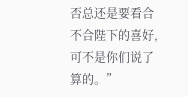否总还是要看合不合陛下的喜好,可不是你们说了算的。”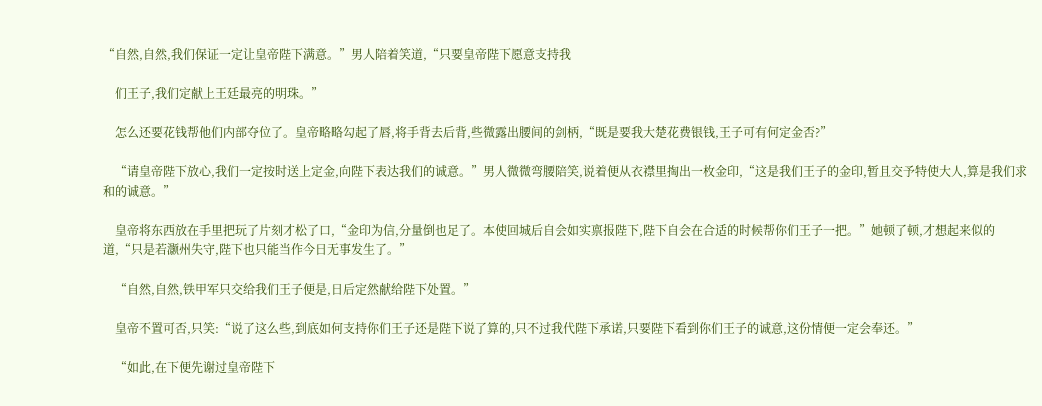“自然,自然,我们保证一定让皇帝陛下满意。”男人陪着笑道,“只要皇帝陛下愿意支持我

    们王子,我们定献上王廷最亮的明珠。”

    怎么还要花钱帮他们内部夺位了。皇帝略略勾起了唇,将手背去后背,些微露出腰间的剑柄,“既是要我大楚花费银钱,王子可有何定金否?”

    “请皇帝陛下放心,我们一定按时送上定金,向陛下表达我们的诚意。”男人微微弯腰陪笑,说着便从衣襟里掏出一枚金印,“这是我们王子的金印,暂且交予特使大人,算是我们求和的诚意。”

    皇帝将东西放在手里把玩了片刻才松了口,“金印为信,分量倒也足了。本使回城后自会如实禀报陛下,陛下自会在合适的时候帮你们王子一把。”她顿了顿,才想起来似的道,“只是若灏州失守,陛下也只能当作今日无事发生了。”

    “自然,自然,铁甲军只交给我们王子便是,日后定然献给陛下处置。”

    皇帝不置可否,只笑:“说了这么些,到底如何支持你们王子还是陛下说了算的,只不过我代陛下承诺,只要陛下看到你们王子的诚意,这份情便一定会奉还。”

    “如此,在下便先谢过皇帝陛下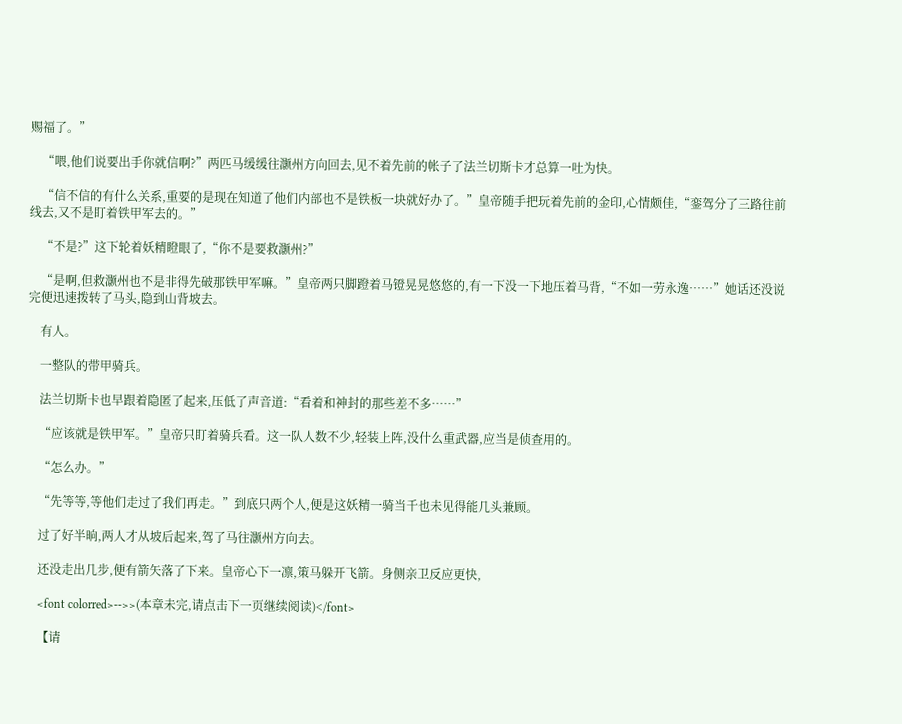赐福了。”

    “喂,他们说要出手你就信啊?”两匹马缓缓往灏州方向回去,见不着先前的帐子了法兰切斯卡才总算一吐为快。

    “信不信的有什么关系,重要的是现在知道了他们内部也不是铁板一块就好办了。”皇帝随手把玩着先前的金印,心情颇佳,“銮驾分了三路往前线去,又不是盯着铁甲军去的。”

    “不是?”这下轮着妖精瞪眼了,“你不是要救灏州?”

    “是啊,但救灏州也不是非得先破那铁甲军嘛。”皇帝两只脚蹬着马镫晃晃悠悠的,有一下没一下地压着马背,“不如一劳永逸……”她话还没说完便迅速拨转了马头,隐到山背坡去。

    有人。

    一整队的带甲骑兵。

    法兰切斯卡也早跟着隐匿了起来,压低了声音道:“看着和神封的那些差不多……”

    “应该就是铁甲军。”皇帝只盯着骑兵看。这一队人数不少,轻装上阵,没什么重武器,应当是侦查用的。

    “怎么办。”

    “先等等,等他们走过了我们再走。”到底只两个人,便是这妖精一骑当千也未见得能几头兼顾。

    过了好半晌,两人才从坡后起来,驾了马往灏州方向去。

    还没走出几步,便有箭矢落了下来。皇帝心下一凛,策马躲开飞箭。身侧亲卫反应更快,

    <font colorred>-->>(本章未完,请点击下一页继续阅读)</font>

    【请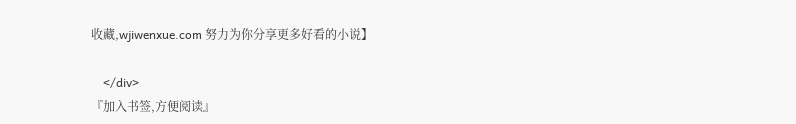收藏,wjiwenxue.com 努力为你分享更多好看的小说】

    </div>
『加入书签,方便阅读』